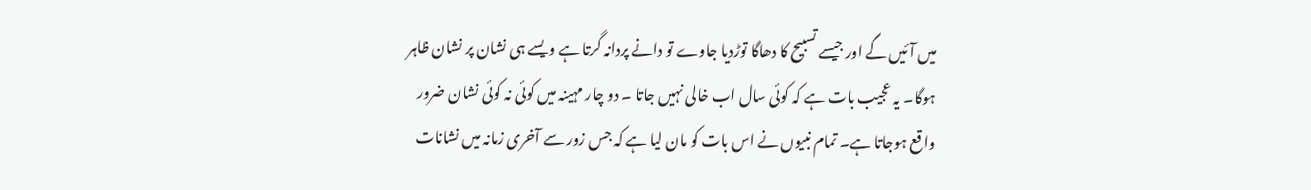میں آئیں گے اور جیسے تسبیح کا دھاگا توڑدیا جاوے تو دانے پردانہ گرتا ہے ویسے ہی نشان پر نشان ظاہر ہوگا۔ یہ عجیب بات ہے کہ کوئی سال اب خالی نہیں جاتا ۔ دو چار مہینہ میں کوئی نہ کوئی نشان ضرور واقع ہوجاتا ہے۔ تمام نبیوں نے اس بات کو مان لیا ہے کہ جس زور سے آخری زمانہ میں نشانات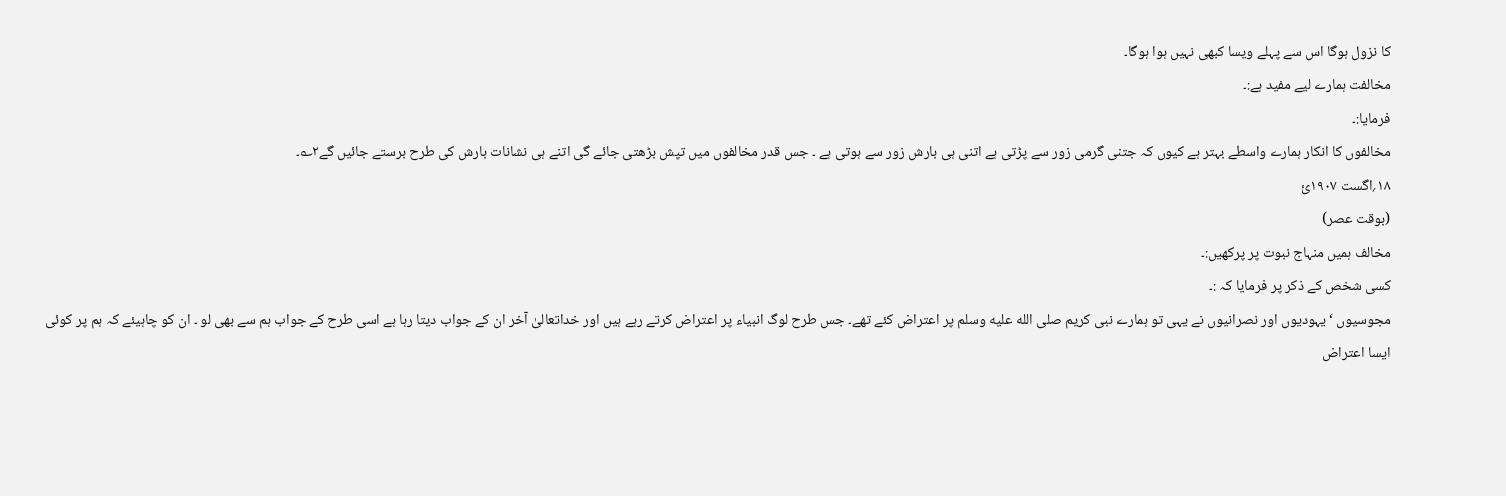کا نزول ہوگا اس سے پہلے ویسا کبھی نہیں ہوا ہوگا۔
مخالفت ہمارے لیے مفید ہے:۔
فرمایا:۔
مخالفوں کا انکار ہمارے واسطے بہتر ہے کیوں کہ جتنی گرمی زور سے پڑتی ہے اتنی ہی بارش زور سے ہوتی ہے ۔ جس قدر مخالفوں میں تپش بڑھتی جائے گی اتنے ہی نشانات بارش کی طرح برستے جائیں گے۲؎۔
۱۸؍اگست ۱۹۰۷ئ
(بوقت عصر)
مخالف ہمیں منہاج نبوت پر پرکھیں:۔
کسی شخص کے ذکر پر فرمایا کہ :۔
مجوسیوں ‘یہودیوں اور نصرانیوں نے یہی تو ہمارے نبی کریم صلى الله عليه وسلم پر اعتراض کئے تھے۔ جس طرح لوگ انبیاء پر اعتراض کرتے رہے ہیں اور خداتعالیٰ آخر ان کے جواب دیتا رہا ہے اسی طرح کے جواب ہم سے بھی لو ۔ ان کو چاہیئے کہ ہم پر کوئی ایسا اعتراض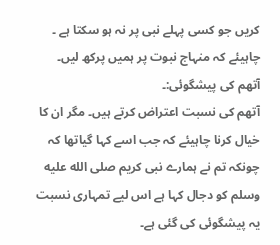کریں جو کسی پہلے نبی پر نہ ہو سکتا ہے ۔ چاہیئے کہ منہاج نبوت پر ہمیں پرکھ لیں۔
آتھم کی پیشگوئی:۔
آتھم کی نسبت اعتراض کرتے ہیں۔ مگر ان کا خیال کرنا چاہیئے کہ جب اسے کہا گیاتھا کہ چونکہ تم نے ہمارے نبی کریم صلى الله عليه وسلم کو دجال کہا ہے اس لیے تمہاری نسبت یہ پیشگوئی کی گئی ہے۔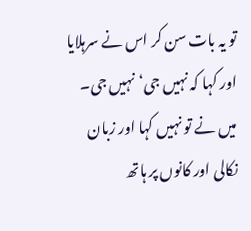تو یہ بات سن کر اس نے سرہلایا اور کہا کہ نہیں جی‘نہیں جی۔ میں نے تو نہیں کہا اور زبان نکالی اور کانوں پر ہاتھ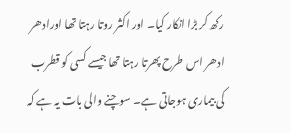رکھ کر بڑا انکار کیا۔ اور اکثر روتا رہتا تھا اورادھر ادھر اس طرح پھرتا رہتا تھا جیسے کسی کو قطرب کی بیماری ہوجاتی ہے۔ سوچنے والی بات یہ ہے کہ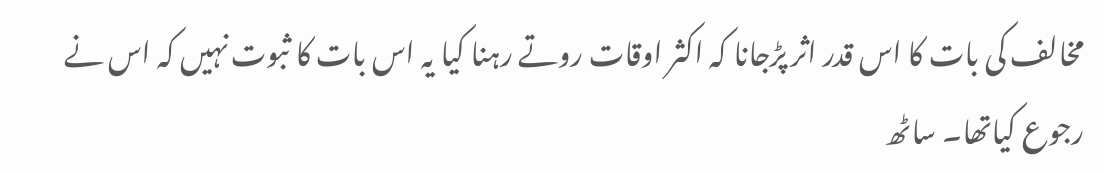مخالف کی بات کا اس قدر اثر پڑجانا کہ اکثر اوقات روتے رہنا کیا یہ اس بات کا ثبوت نہیں کہ اس نے رجوع کیاتھا۔ ساٹھ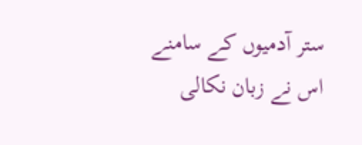ستر آدمیوں کے سامنے اس نے زبان نکالی